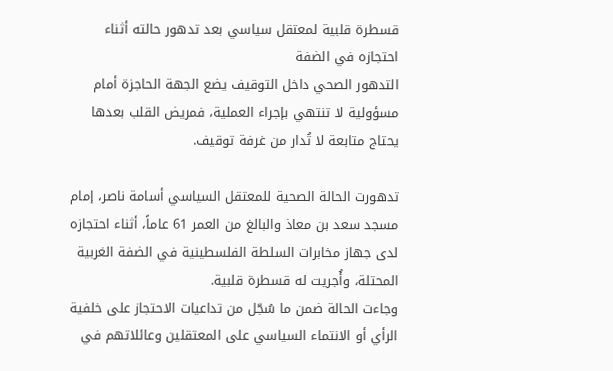قسطرة قلبية لمعتقل سياسي بعد تدهور حالته أثناء احتجازه في الضفة
التدهور الصحي داخل التوقيف يضع الجهة الحاجزة أمام مسؤولية لا تنتهي بإجراء العملية، فمريض القلب بعدها يحتاج متابعة لا تُدار من غرفة توقيف.

تدهورت الحالة الصحية للمعتقل السياسي أسامة ناصر، إمام مسجد سعد بن معاذ والبالغ من العمر 61 عاماً، أثناء احتجازه لدى جهاز مخابرات السلطة الفلسطينية في الضفة الغربية المحتلة، وأُجريت له قسطرة قلبية.
وجاءت الحالة ضمن ما سُجّل من تداعيات الاحتجاز على خلفية الرأي أو الانتماء السياسي على المعتقلين وعائلاتهم في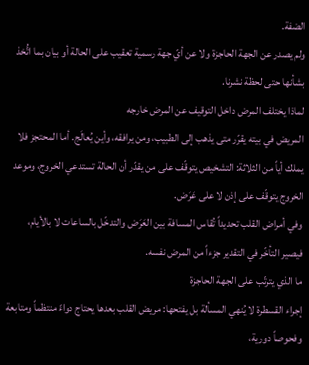الضفة.
ولم يصدر عن الجهة الحاجزة ولا عن أيّ جهة رسمية تعقيب على الحالة أو بيان بما اتُّخذ بشأنها حتى لحظة نشرنا.
لماذا يختلف المرض داخل التوقيف عن المرض خارجه
المريض في بيته يقرّر متى يذهب إلى الطبيب، ومن يرافقه، وأين يُعالَج. أما المحتجز فلا يملك أياً من الثلاثة: التشخيص يتوقّف على من يقدّر أن الحالة تستدعي الخروج، وموعد الخروج يتوقّف على إذن لا على عَرَض.
وفي أمراض القلب تحديداً تُقاس المسافة بين العَرَض والتدخّل بالساعات لا بالأيام، فيصير التأخّر في التقدير جزءاً من المرض نفسه.
ما الذي يترتّب على الجهة الحاجزة
إجراء القسطرة لا يُنهي المسألة بل يفتحها: مريض القلب بعدها يحتاج دواءً منتظماً ومتابعة وفحوصاً دورية،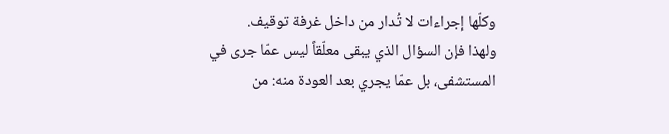وكلّها إجراءات لا تُدار من داخل غرفة توقيف.
ولهذا فإن السؤال الذي يبقى معلّقاً ليس عمّا جرى في المستشفى، بل عمّا يجري بعد العودة منه: من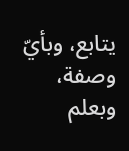يتابع، وبأيّ وصفة، وبعلم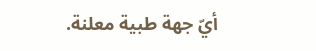أيّ جهة طبية معلنة.